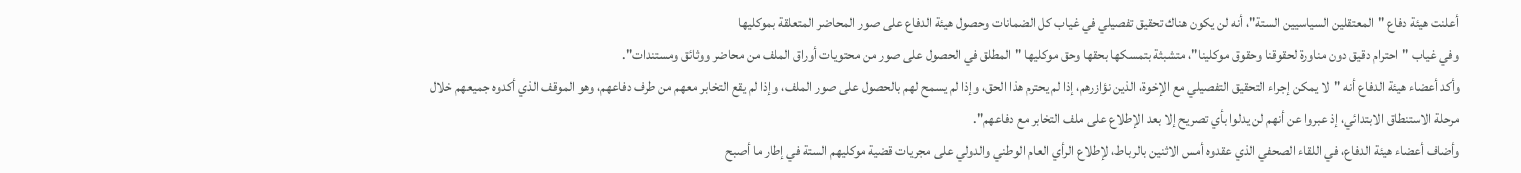أعلنت هيئة دفاع "المعتقلين السياسيين الستة"، أنه لن يكون هناك تحقيق تفصيلي في غياب كل الضمانات وحصول هيئة الدفاع على صور المحاضر المتعلقة بموكليها
وفي غياب "احترام دقيق دون مناورة لحقوقنا وحقوق موكلينا"، متشبثة بتمسكها بحقها وحق موكليها "المطلق في الحصول على صور من محتويات أوراق الملف من محاضر ووثائق ومستندات".
وأكد أعضاء هيئة الدفاع أنه "لا يمكن إجراء التحقيق التفصيلي مع الإخوة، الذين نؤازرهم، إذا لم يحترم هذا الحق، وإذا لم يسمح لهم بالحصول على صور الملف، وإذا لم يقع التخابر معهم من طرف دفاعهم، وهو الموقف الذي أكدوه جميعهم خلال مرحلة الاستنطاق الابتدائي، إذ عبروا عن أنهم لن يدلوا بأي تصريح إلا بعد الإطلاع على ملف التخابر مع دفاعهم".
وأضاف أعضاء هيئة الدفاع، في اللقاء الصحفي الذي عقدوه أمس الاثنين بالرباط، لإطلاع الرأي العام الوطني والدولي على مجريات قضية موكليهم الستة في إطار ما أصبح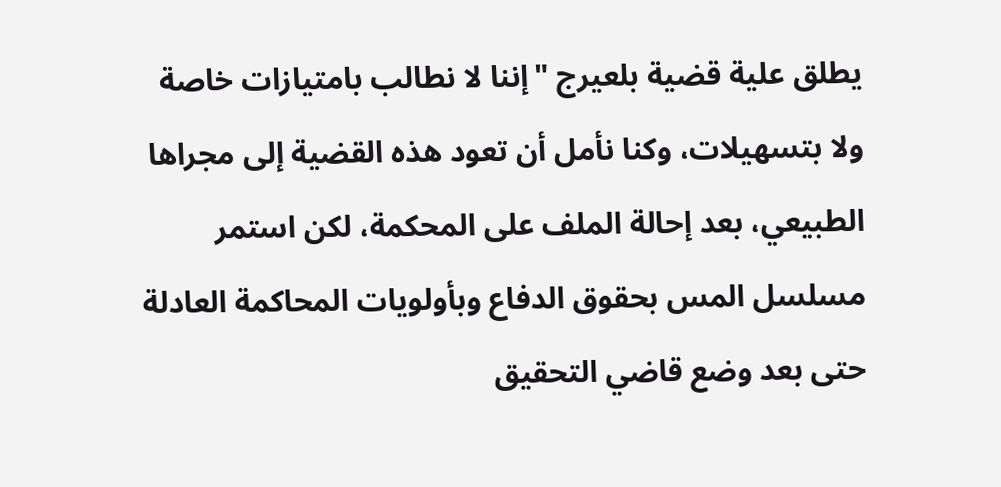يطلق علية قضية بلعيرج "إننا لا نطالب بامتيازات خاصة ولا بتسهيلات، وكنا نأمل أن تعود هذه القضية إلى مجراها الطبيعي، بعد إحالة الملف على المحكمة، لكن استمر مسلسل المس بحقوق الدفاع وبأولويات المحاكمة العادلة حتى بعد وضع قاضي التحقيق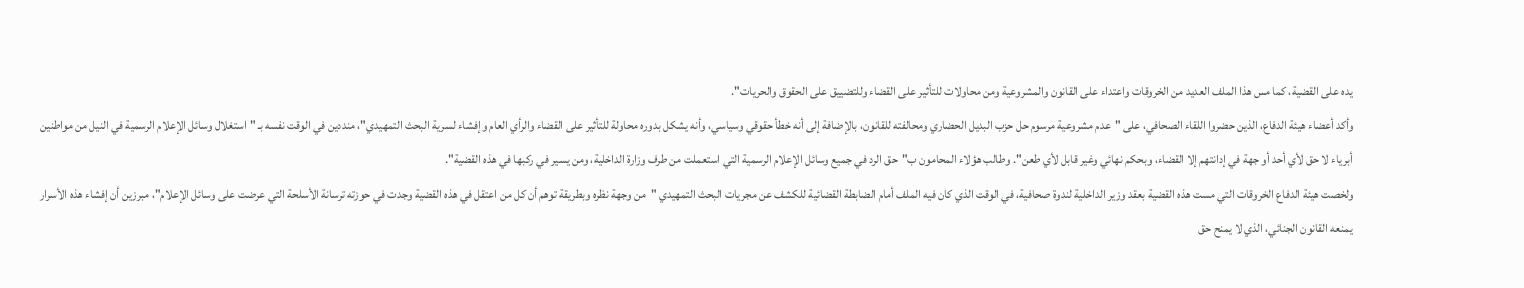يده على القضية، كما مس هذا الملف العديد من الخروقات واعتداء على القانون والمشروعية ومن محاولات للتأثير على القضاء وللتضييق على الحقوق والحريات".
وأكد أعضاء هيئة الدفاع، الذين حضروا اللقاء الصحافي، على "عدم مشروعية مرسوم حل حزب البديل الحضاري ومحالفته للقانون، بالإضافة إلى أنه خطأ حقوقي وسياسي، وأنه يشكل بدوره محاولة للتأثير على القضاء والرأي العام وإفشاء لسرية البحث التمهيدي"، منددين في الوقت نفسه بـ "استغلال وسائل الإعلام الرسمية في النيل من مواطنين أبرياء لا حق لأي أحد أو جهة في إدانتهم إلا القضاء، وبحكم نهائي وغير قابل لأي طعن". وطالب هؤلاء المحامون ب"حق الرد في جميع وسائل الإعلام الرسمية التي استعملت من طرف وزارة الداخلية، ومن يسير في ركبها في هذه القضية".
ولخصت هيئة الدفاع الخروقات التي مست هذه القضية بعقد وزير الداخلية لندوة صحافية، في الوقت الذي كان فيه الملف أمام الضابطة القضائية للكشف عن مجريات البحث التمهيدي "من وجهة نظره وبطريقة توهم أن كل من اعتقل في هذه القضية وجدت في حوزته ترسانة الأسلحة التي عرضت على وسائل الإعلام"، مبرزين أن إفشاء هذه الأسرار يمنعه القانون الجنائي، الذي لا يمنح حق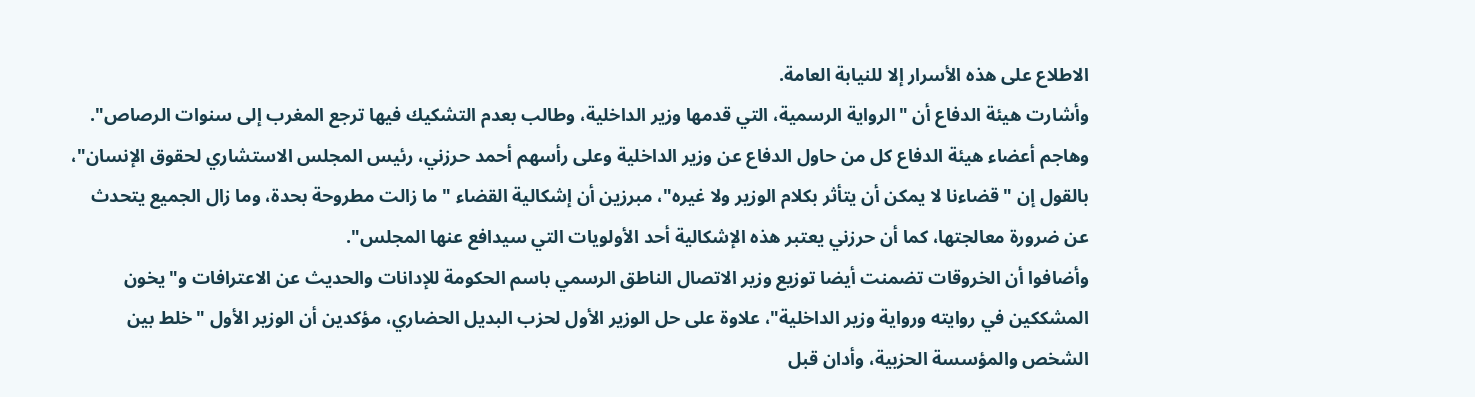الاطلاع على هذه الأسرار إلا للنيابة العامة.
وأشارت هيئة الدفاع أن "الرواية الرسمية، التي قدمها وزير الداخلية، وطالب بعدم التشكيك فيها ترجع المغرب إلى سنوات الرصاص".
وهاجم أعضاء هيئة الدفاع كل من حاول الدفاع عن وزير الداخلية وعلى رأسهم أحمد حرزني، رئيس المجلس الاستشاري لحقوق الإنسان"، بالقول إن "قضاءنا لا يمكن أن يتأثر بكلام الوزير ولا غيره"، مبرزين أن إشكالية القضاء "ما زالت مطروحة بحدة، وما زال الجميع يتحدث عن ضرورة معالجتها، كما أن حرزني يعتبر هذه الإشكالية أحد الأولويات التي سيدافع عنها المجلس".
وأضافوا أن الخروقات تضمنت أيضا توزيع وزير الاتصال الناطق الرسمي باسم الحكومة للإدانات والحديث عن الاعترافات و"يخون المشككين في روايته ورواية وزير الداخلية"، علاوة على حل الوزير الأول لحزب البديل الحضاري، مؤكدين أن الوزير الأول "خلط بين الشخص والمؤسسة الحزبية، وأدان قبل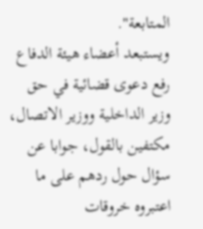المتابعة".
ويستبعد أعضاء هيئة الدفاع رفع دعوى قضائية في حق وزير الداخلية ووزير الاتصال، مكتفين بالقول، جوابا عن سؤال حول ردهم على ما اعتبروه خروقات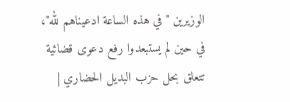الوزيرين "في هذه الساعة ادعيناهم لله"، في حين لم يستبعدوا رفع دعوى قضائية تتعلق بحل حزب البديل الحضاري |